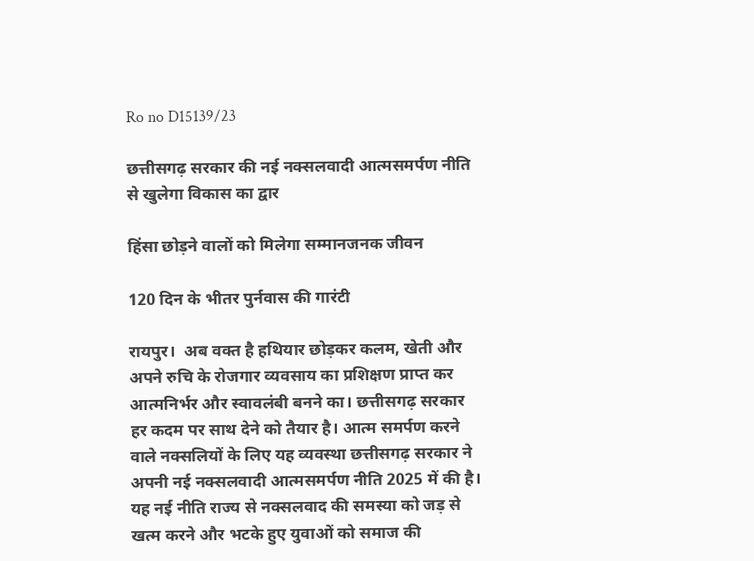Ro no D15139/23

छत्तीसगढ़ सरकार की नई नक्सलवादी आत्मसमर्पण नीति से खुलेगा विकास का द्वार

हिंसा छोड़ने वालों को मिलेगा सम्मानजनक जीवन

120 दिन के भीतर पुर्नवास की गारंटी

रायपुर।  अब वक्त है हथियार छोड़कर कलम, खेती और अपने रुचि के रोजगार व्यवसाय का प्रशिक्षण प्राप्त कर आत्मनिर्भर और स्वावलंबी बनने का। छत्तीसगढ़ सरकार हर कदम पर साथ देने को तैयार है। आत्म समर्पण करने वाले नक्सलियों के लिए यह व्यवस्था छत्तीसगढ़ सरकार ने अपनी नई नक्सलवादी आत्मसमर्पण नीति 2025 में की है। यह नई नीति राज्य से नक्सलवाद की समस्या को जड़ से खत्म करने और भटके हुए युवाओं को समाज की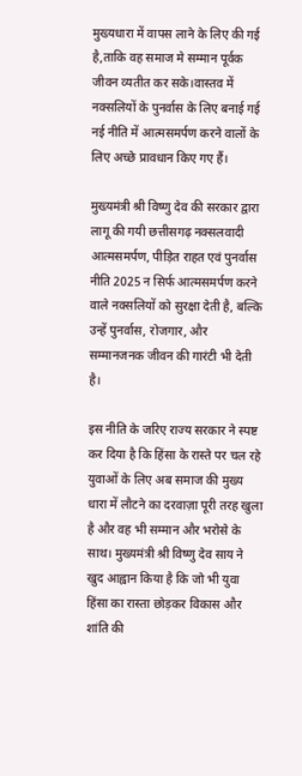मुख्यधारा में वापस लाने के लिए की गई है,ताकि वह समाज मे सम्मान पूर्वक जीवन व्यतीत कर सके।वास्तव में नक्सलियों के पुनर्वास के लिए बनाई गई नई नीति में आत्मसमर्पण करने वालों के लिए अच्छे प्रावधान किए गए हैं।

मुख्यमंत्री श्री विष्णु देव की सरकार द्वारा लागू की गयी छत्तीसगढ़ नक्सलवादी आत्मसमर्पण, पीड़ित राहत एवं पुनर्वास नीति 2025 न सिर्फ आत्मसमर्पण करने वाले नक्सलियों को सुरक्षा देती है, बल्कि उन्हें पुनर्वास, रोजगार, और सम्मानजनक जीवन की गारंटी भी देती है।

इस नीति के जरिए राज्य सरकार ने स्पष्ट कर दिया है कि हिंसा के रास्ते पर चल रहे युवाओं के लिए अब समाज की मुख्य धारा में लौटने का दरवाज़ा पूरी तरह खुला है और वह भी सम्मान और भरोसे के साथ। मुख्यमंत्री श्री विष्णु देव साय ने खुद आह्वान किया है कि जो भी युवा हिंसा का रास्ता छोड़कर विकास और शांति की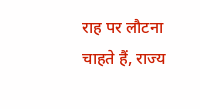राह पर लौटना चाहते हैं, राज्य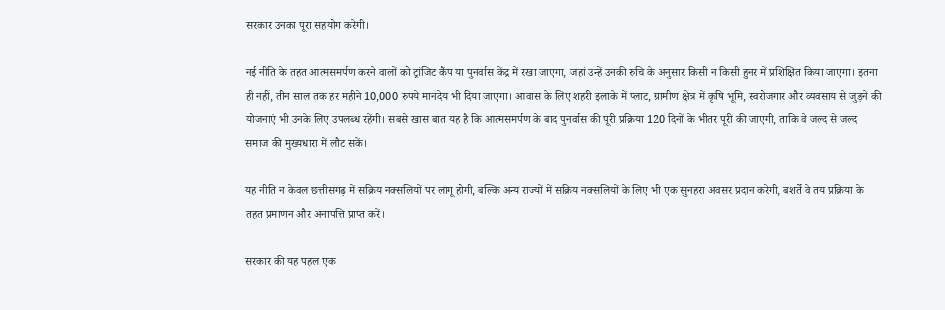सरकार उनका पूरा सहयोग करेगी।

नई नीति के तहत आत्मसमर्पण करने वालों को ट्रांजिट कैंप या पुनर्वास केंद्र में रखा जाएगा, जहां उन्हें उनकी रुचि के अनुसार किसी न किसी हुनर में प्रशिक्षित किया जाएगा। इतना ही नहीं, तीन साल तक हर महीने 10,000 रुपये मानदेय भी दिया जाएगा। आवास के लिए शहरी इलाके में प्लाट, ग्रामीण क्षेत्र में कृषि भूमि, स्वरोजगार और व्यवसाय से जुड़ने की योजनाएं भी उनके लिए उपलब्ध रहेंगी। सबसे खास बात यह है कि आत्मसमर्पण के बाद पुनर्वास की पूरी प्रक्रिया 120 दिनों के भीतर पूरी की जाएगी, ताकि वे जल्द से जल्द समाज की मुख्यधारा में लौट सकें।

यह नीति न केवल छत्तीसगढ़ में सक्रिय नक्सलियों पर लागू होगी, बल्कि अन्य राज्यों में सक्रिय नक्सलियों के लिए भी एक सुनहरा अवसर प्रदान करेगी, बशर्ते वे तय प्रक्रिया के तहत प्रमाणन और अनापत्ति प्राप्त करें।

सरकार की यह पहल एक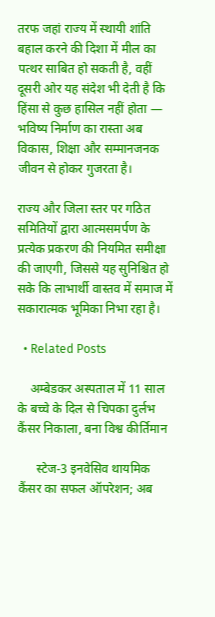तरफ जहां राज्य में स्थायी शांति बहाल करने की दिशा में मील का पत्थर साबित हो सकती है, वहीं दूसरी ओर यह संदेश भी देती है कि हिंसा से कुछ हासिल नहीं होता — भविष्य निर्माण का रास्ता अब विकास, शिक्षा और सम्मानजनक जीवन से होकर गुजरता है।

राज्य और जिला स्तर पर गठित समितियों द्वारा आत्मसमर्पण के प्रत्येक प्रकरण की नियमित समीक्षा की जाएगी, जिससे यह सुनिश्चित हो सके कि लाभार्थी वास्तव में समाज में सकारात्मक भूमिका निभा रहा है।

  • Related Posts

    अम्बेडकर अस्पताल में 11 साल के बच्चे के दिल से चिपका दुर्लभ कैंसर निकाला, बना विश्व कीर्तिमान

      स्टेज-3 इनवेसिव थायमिक कैंसर का सफल ऑपरेशन; अब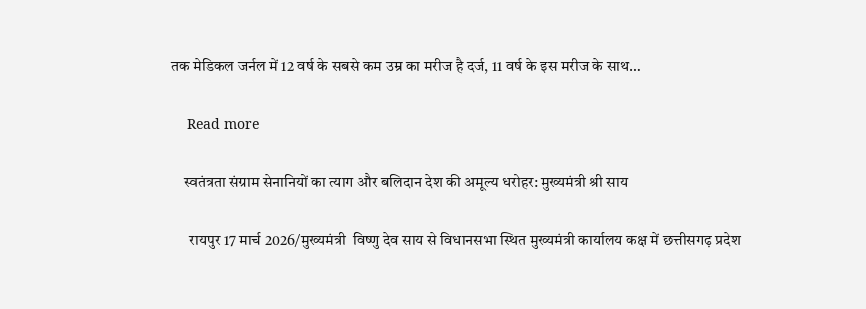तक मेडिकल जर्नल में 12 वर्ष के सबसे कम उम्र का मरीज है दर्ज, 11 वर्ष के इस मरीज के साथ…

    Read more

    स्वतंत्रता संग्राम सेनानियों का त्याग और बलिदान देश की अमूल्य धरोहर: मुख्यमंत्री श्री साय

      रायपुर 17 मार्च 2026/मुख्यमंत्री  विष्णु देव साय से विधानसभा स्थित मुख्यमंत्री कार्यालय कक्ष में छत्तीसगढ़ प्रदेश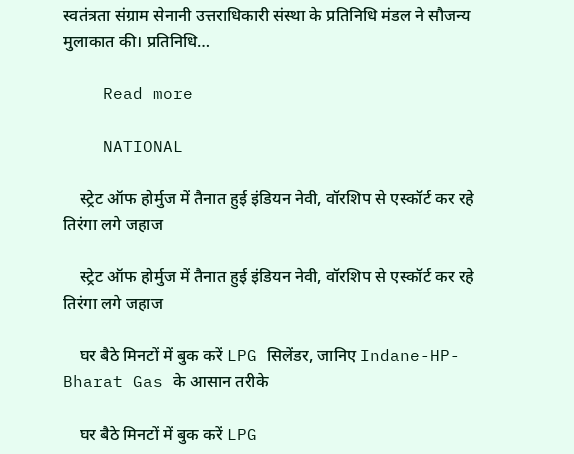स्वतंत्रता संग्राम सेनानी उत्तराधिकारी संस्था के प्रतिनिधि मंडल ने सौजन्य मुलाकात की। प्रतिनिधि…

    Read more

    NATIONAL

    स्ट्रेट ऑफ होर्मुज में तैनात हुई इंडियन नेवी, वॉरशिप से एस्कॉर्ट कर रहे तिरंगा लगे जहाज

    स्ट्रेट ऑफ होर्मुज में तैनात हुई इंडियन नेवी, वॉरशिप से एस्कॉर्ट कर रहे तिरंगा लगे जहाज

    घर बैठे मिनटों में बुक करें LPG सिलेंडर, जानिए Indane-HP-Bharat Gas के आसान तरीके

    घर बैठे मिनटों में बुक करें LPG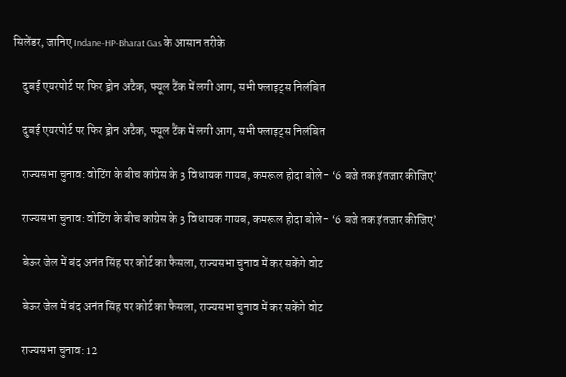सिलेंडर, जानिए Indane-HP-Bharat Gas के आसान तरीके

    दुबई एयरपोर्ट पर फिर ड्रोन अटैक, फ्यूल टैंक में लगी आग, सभी फ्लाइट्स निलंबित

    दुबई एयरपोर्ट पर फिर ड्रोन अटैक, फ्यूल टैंक में लगी आग, सभी फ्लाइट्स निलंबित

    राज्यसभा चुनाव: वोटिंग के बीच कांग्रेस के 3 विधायक गायब, कमरूल होदा बोले- ‘6 बजे तक इंतजार कीजिए’

    राज्यसभा चुनाव: वोटिंग के बीच कांग्रेस के 3 विधायक गायब, कमरूल होदा बोले- ‘6 बजे तक इंतजार कीजिए’

    बेऊर जेल में बंद अनंत सिंह पर कोर्ट का फैसला, राज्यसभा चुनाव में कर सकेंगे वोट

    बेऊर जेल में बंद अनंत सिंह पर कोर्ट का फैसला, राज्यसभा चुनाव में कर सकेंगे वोट

    राज्यसभा चुनाव: 12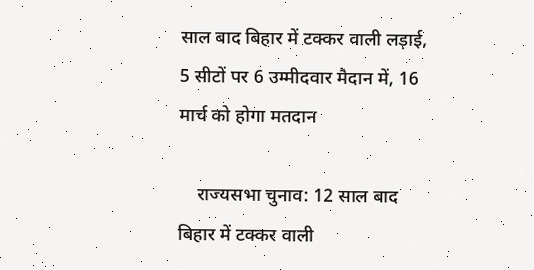साल बाद बिहार में टक्कर वाली लड़ाई, 5 सीटों पर 6 उम्मीदवार मैदान में, 16 मार्च को होगा मतदान

    राज्यसभा चुनाव: 12 साल बाद बिहार में टक्कर वाली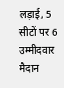लड़ाई, 5 सीटों पर 6 उम्मीदवार मैदान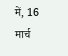में, 16 मार्च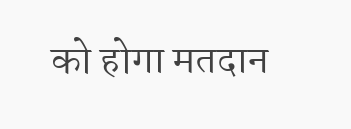को होगा मतदान